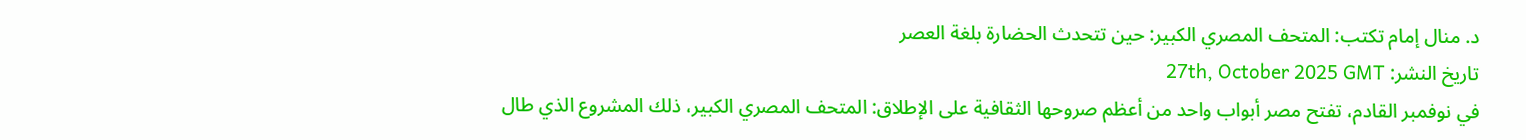د. منال إمام تكتب: المتحف المصري الكبير: حين تتحدث الحضارة بلغة العصر
تاريخ النشر: 27th, October 2025 GMT
في نوفمبر القادم، تفتح مصر أبواب واحد من أعظم صروحها الثقافية على الإطلاق: المتحف المصري الكبير، ذلك المشروع الذي طال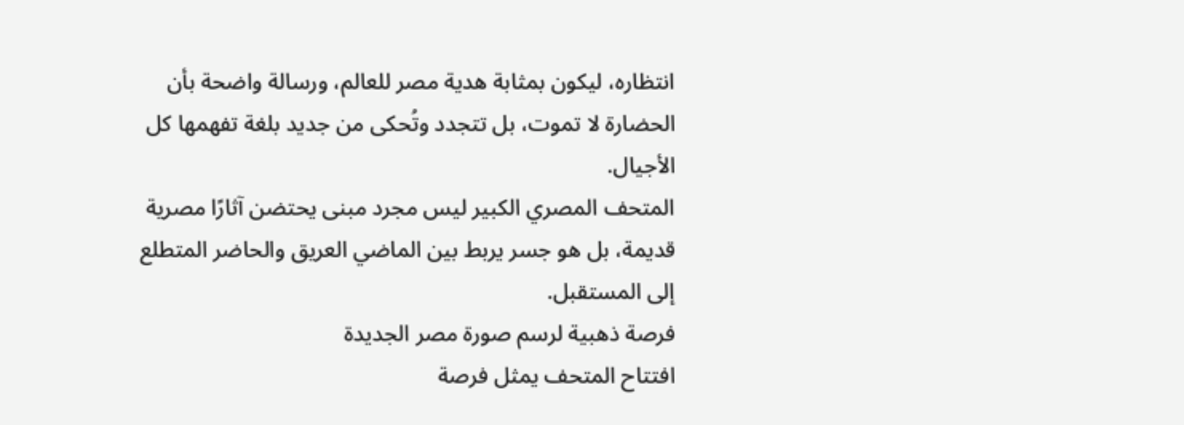انتظاره، ليكون بمثابة هدية مصر للعالم، ورسالة واضحة بأن الحضارة لا تموت، بل تتجدد وتُحكى من جديد بلغة تفهمها كل الأجيال.
المتحف المصري الكبير ليس مجرد مبنى يحتضن آثارًا مصرية قديمة، بل هو جسر يربط بين الماضي العريق والحاضر المتطلع إلى المستقبل.
فرصة ذهبية لرسم صورة مصر الجديدة
افتتاح المتحف يمثل فرصة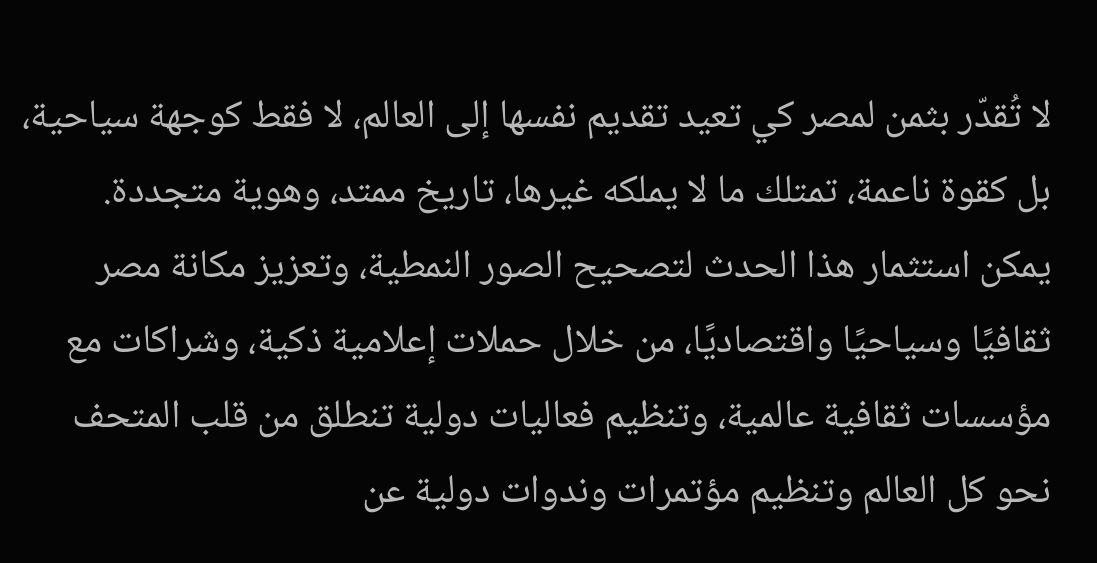لا تُقدّر بثمن لمصر كي تعيد تقديم نفسها إلى العالم، لا فقط كوجهة سياحية، بل كقوة ناعمة، تمتلك ما لا يملكه غيرها، تاريخ ممتد، وهوية متجددة.
يمكن استثمار هذا الحدث لتصحيح الصور النمطية، وتعزيز مكانة مصر ثقافيًا وسياحيًا واقتصاديًا، من خلال حملات إعلامية ذكية، وشراكات مع مؤسسات ثقافية عالمية، وتنظيم فعاليات دولية تنطلق من قلب المتحف نحو كل العالم وتنظيم مؤتمرات وندوات دولية عن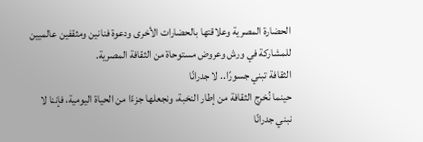الحضارة المصرية وعلاقتها بالحضارات الأخرى ودعوة فنانين ومثقفين عالميين للمشاركة في ورش وعروض مستوحاة من الثقافة المصرية.
الثقافة تبني جسورًا.. لا جدرانًا
حينما نُخرج الثقافة من إطار النخبة، ونجعلها جزءًا من الحياة اليومية، فإننا لا نبني جدرانًا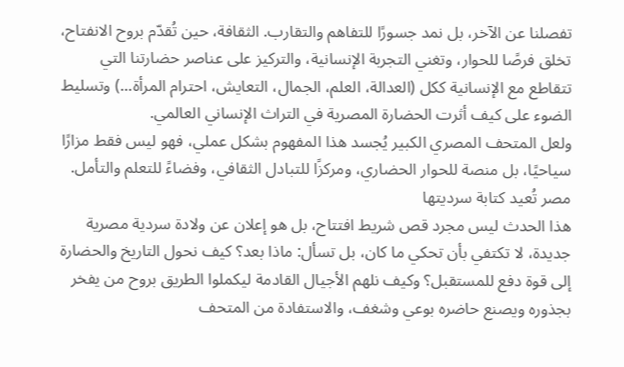تفصلنا عن الآخر، بل نمد جسورًا للتفاهم والتقارب. الثقافة، حين تُقدّم بروح الانفتاح، تخلق فرصًا للحوار، وتغني التجربة الإنسانية، والتركيز على عناصر حضارتنا التي تتقاطع مع الإنسانية ككل (العدالة، العلم، الجمال، التعايش، احترام المرأة...) وتسليط الضوء على كيف أثرت الحضارة المصرية في التراث الإنساني العالمي.
ولعل المتحف المصري الكبير يُجسد هذا المفهوم بشكل عملي، فهو ليس فقط مزارًا سياحيًا، بل منصة للحوار الحضاري، ومركزًا للتبادل الثقافي، وفضاءً للتعلم والتأمل.
مصر تُعيد كتابة سرديتها
هذا الحدث ليس مجرد قص شريط افتتاح، بل هو إعلان عن ولادة سردية مصرية جديدة، لا تكتفي بأن تحكي ما كان، بل تسأل: ماذا بعد؟ كيف نحول التاريخ والحضارة إلى قوة دفع للمستقبل؟ وكيف نلهم الأجيال القادمة ليكملوا الطريق بروح من يفخر بجذوره ويصنع حاضره بوعي وشغف، والاستفادة من المتحف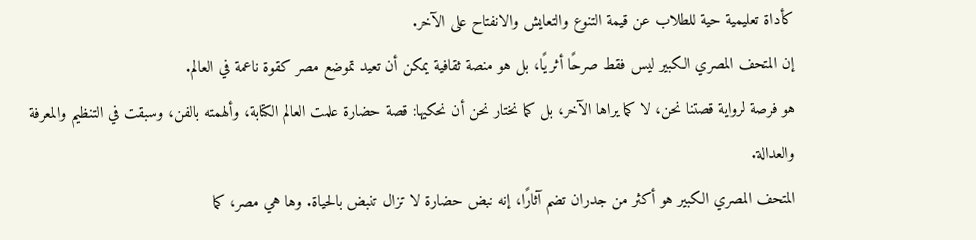كأداة تعليمية حية للطلاب عن قيمة التنوع والتعايش والانفتاح على الآخر.
إن المتحف المصري الكبير ليس فقط صرحًا أثريًا، بل هو منصة ثقافية يمكن أن تعيد تموضع مصر كقوة ناعمة في العالم.
هو فرصة لرواية قصتنا نحن، لا كما يراها الآخر، بل كما نختار نحن أن نحكيها: قصة حضارة علمت العالم الكتابة، وألهمته بالفن، وسبقت في التنظيم والمعرفة والعدالة.
المتحف المصري الكبير هو أكثر من جدران تضم آثارًا، إنه نبض حضارة لا تزال تنبض بالحياة. وها هي مصر، كما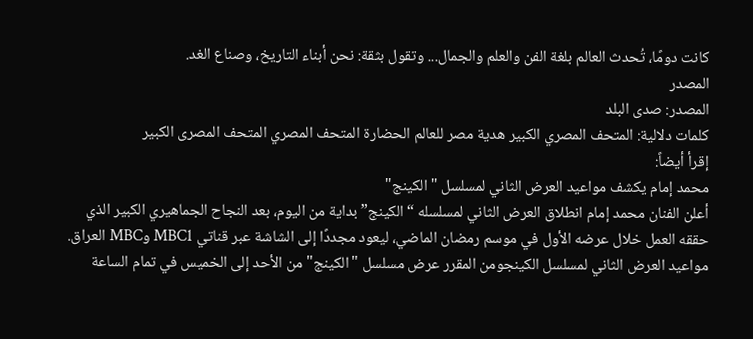كانت دومًا، تُحدث العالم بلغة الفن والعلم والجمال... وتقول بثقة: نحن أبناء التاريخ، وصناع الغد.
المصدر
المصدر: صدى البلد
كلمات دلالية: المتحف المصري الكبير هدية مصر للعالم الحضارة المتحف المصري المتحف المصری الکبیر
إقرأ أيضاً:
محمد إمام يكشف مواعيد العرض الثاني لمسلسل "الكينج"
أعلن الفنان محمد إمام انطلاق العرض الثاني لمسلسله “الكينج” بداية من اليوم، بعد النجاح الجماهيري الكبير الذي حققه العمل خلال عرضه الأول في موسم رمضان الماضي، ليعود مجددًا إلى الشاشة عبر قناتي MBC1 وMBC العراق.
مواعيد العرض الثاني لمسلسل الكينجومن المقرر عرض مسلسل "الكينج" من الأحد إلى الخميس في تمام الساعة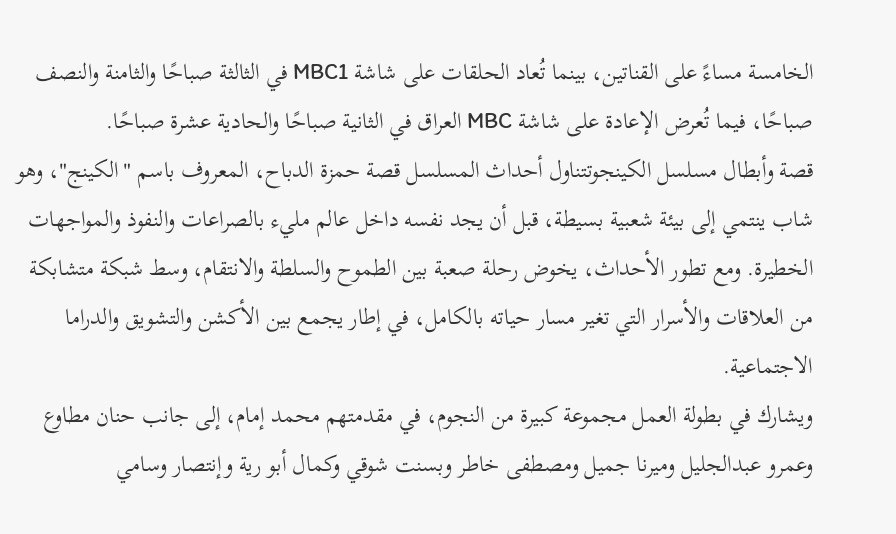الخامسة مساءً على القناتين، بينما تُعاد الحلقات على شاشة MBC1 في الثالثة صباحًا والثامنة والنصف صباحًا، فيما تُعرض الإعادة على شاشة MBC العراق في الثانية صباحًا والحادية عشرة صباحًا.
قصة وأبطال مسلسل الكينجوتتناول أحداث المسلسل قصة حمزة الدباح، المعروف باسم "الكينج"، وهو شاب ينتمي إلى بيئة شعبية بسيطة، قبل أن يجد نفسه داخل عالم مليء بالصراعات والنفوذ والمواجهات الخطيرة. ومع تطور الأحداث، يخوض رحلة صعبة بين الطموح والسلطة والانتقام، وسط شبكة متشابكة من العلاقات والأسرار التي تغير مسار حياته بالكامل، في إطار يجمع بين الأكشن والتشويق والدراما الاجتماعية.
ويشارك في بطولة العمل مجموعة كبيرة من النجوم، في مقدمتهم محمد إمام، إلى جانب حنان مطاوع وعمرو عبدالجليل وميرنا جميل ومصطفى خاطر وبسنت شوقي وكمال أبو رية وإنتصار وسامي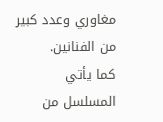مغاوري وعدد كبير من الفنانين.
كما يأتي المسلسل من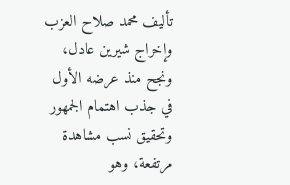تأليف محمد صلاح العزب وإخراج شيرين عادل، ونجح منذ عرضه الأول في جذب اهتمام الجمهور وتحقيق نسب مشاهدة مرتفعة، وهو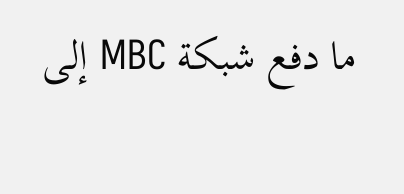ما دفع شبكة MBC إلى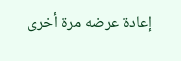إعادة عرضه مرة أخرى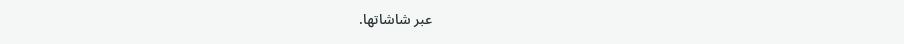عبر شاشاتها.